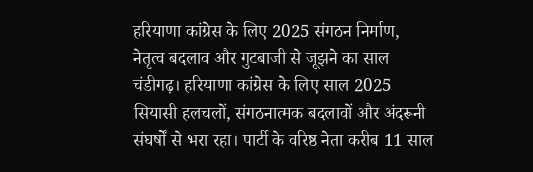हरियाणा कांग्रेस के लिए 2025 संगठन निर्माण, नेतृत्व बदलाव और गुटबाजी से जूझने का साल
चंडीगढ़। हरियाणा कांग्रेस के लिए साल 2025 सियासी हलचलों, संगठनात्मक बदलावों और अंदरूनी संघर्षों से भरा रहा। पार्टी के वरिष्ठ नेता करीब 11 साल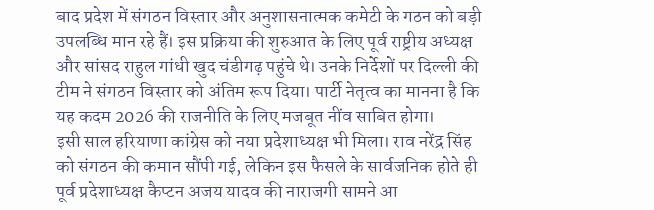बाद प्रदेश में संगठन विस्तार और अनुशासनात्मक कमेटी के गठन को बड़ी उपलब्धि मान रहे हैं। इस प्रक्रिया की शुरुआत के लिए पूर्व राष्ट्रीय अध्यक्ष और सांसद राहुल गांधी खुद चंडीगढ़ पहुंचे थे। उनके निर्देशों पर दिल्ली की टीम ने संगठन विस्तार को अंतिम रूप दिया। पार्टी नेतृत्व का मानना है कि यह कदम 2026 की राजनीति के लिए मजबूत नींव साबित होगा।
इसी साल हरियाणा कांग्रेस को नया प्रदेशाध्यक्ष भी मिला। राव नरेंद्र सिंह को संगठन की कमान सौंपी गई, लेकिन इस फैसले के सार्वजनिक होते ही पूर्व प्रदेशाध्यक्ष कैप्टन अजय यादव की नाराजगी सामने आ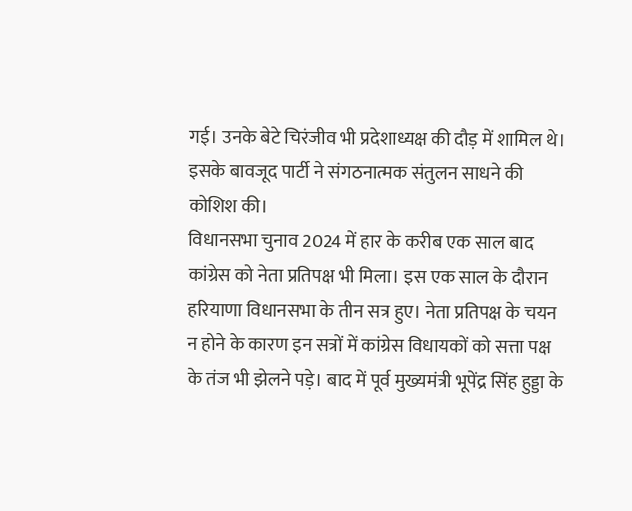गई। उनके बेटे चिरंजीव भी प्रदेशाध्यक्ष की दौड़ में शामिल थे। इसके बावजूद पार्टी ने संगठनात्मक संतुलन साधने की कोशिश की।
विधानसभा चुनाव 2024 में हार के करीब एक साल बाद कांग्रेस को नेता प्रतिपक्ष भी मिला। इस एक साल के दौरान हरियाणा विधानसभा के तीन सत्र हुए। नेता प्रतिपक्ष के चयन न होने के कारण इन सत्रों में कांग्रेस विधायकों को सत्ता पक्ष के तंज भी झेलने पड़े। बाद में पूर्व मुख्यमंत्री भूपेंद्र सिंह हुड्डा के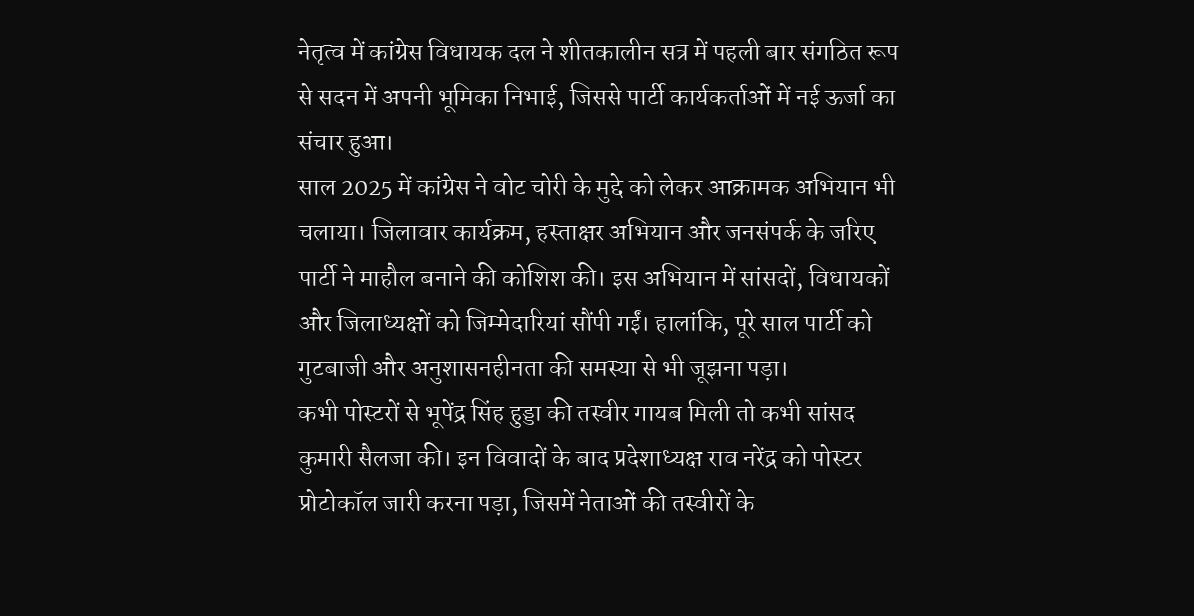नेतृत्व में कांग्रेस विधायक दल ने शीतकालीन सत्र में पहली बार संगठित रूप से सदन में अपनी भूमिका निभाई, जिससे पार्टी कार्यकर्ताओं में नई ऊर्जा का संचार हुआ।
साल 2025 में कांग्रेस ने वोट चोरी के मुद्दे को लेकर आक्रामक अभियान भी चलाया। जिलावार कार्यक्रम, हस्ताक्षर अभियान और जनसंपर्क के जरिए पार्टी ने माहौल बनाने की कोशिश की। इस अभियान में सांसदों, विधायकों और जिलाध्यक्षों को जिम्मेदारियां सौंपी गईं। हालांकि, पूरे साल पार्टी को गुटबाजी और अनुशासनहीनता की समस्या से भी जूझना पड़ा।
कभी पोस्टरों से भूपेंद्र सिंह हुड्डा की तस्वीर गायब मिली तो कभी सांसद कुमारी सैलजा की। इन विवादों के बाद प्रदेशाध्यक्ष राव नरेंद्र को पोस्टर प्रोटोकॉल जारी करना पड़ा, जिसमें नेताओं की तस्वीरों के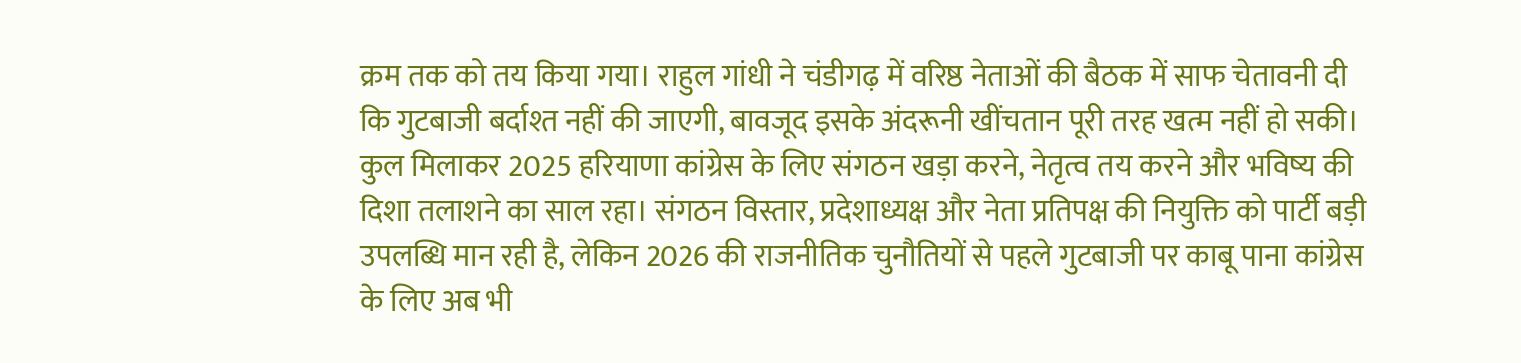क्रम तक को तय किया गया। राहुल गांधी ने चंडीगढ़ में वरिष्ठ नेताओं की बैठक में साफ चेतावनी दी कि गुटबाजी बर्दाश्त नहीं की जाएगी, बावजूद इसके अंदरूनी खींचतान पूरी तरह खत्म नहीं हो सकी।
कुल मिलाकर 2025 हरियाणा कांग्रेस के लिए संगठन खड़ा करने, नेतृत्व तय करने और भविष्य की दिशा तलाशने का साल रहा। संगठन विस्तार, प्रदेशाध्यक्ष और नेता प्रतिपक्ष की नियुक्ति को पार्टी बड़ी उपलब्धि मान रही है, लेकिन 2026 की राजनीतिक चुनौतियों से पहले गुटबाजी पर काबू पाना कांग्रेस के लिए अब भी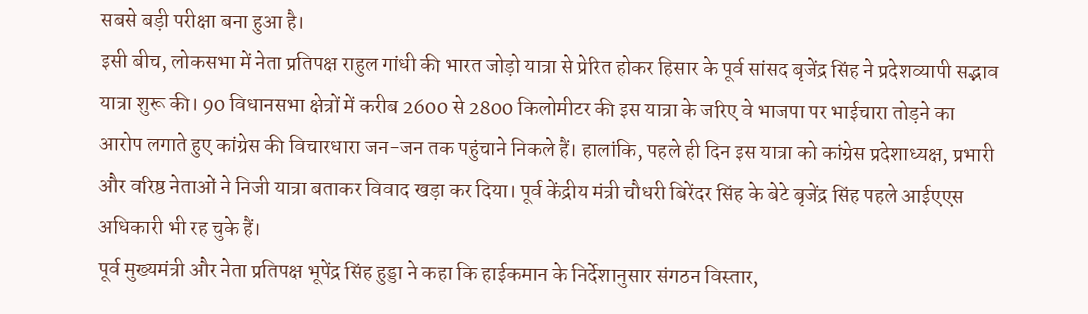सबसे बड़ी परीक्षा बना हुआ है।
इसी बीच, लोकसभा में नेता प्रतिपक्ष राहुल गांधी की भारत जोड़ो यात्रा से प्रेरित होकर हिसार के पूर्व सांसद बृजेंद्र सिंह ने प्रदेशव्यापी सद्भाव यात्रा शुरू की। 90 विधानसभा क्षेत्रों में करीब 2600 से 2800 किलोमीटर की इस यात्रा के जरिए वे भाजपा पर भाईचारा तोड़ने का आरोप लगाते हुए कांग्रेस की विचारधारा जन-जन तक पहुंचाने निकले हैं। हालांकि, पहले ही दिन इस यात्रा को कांग्रेस प्रदेशाध्यक्ष, प्रभारी और वरिष्ठ नेताओं ने निजी यात्रा बताकर विवाद खड़ा कर दिया। पूर्व केंद्रीय मंत्री चौधरी बिरेंदर सिंह के बेटे बृजेंद्र सिंह पहले आईएएस अधिकारी भी रह चुके हैं।
पूर्व मुख्यमंत्री और नेता प्रतिपक्ष भूपेंद्र सिंह हुड्डा ने कहा कि हाईकमान के निर्देशानुसार संगठन विस्तार,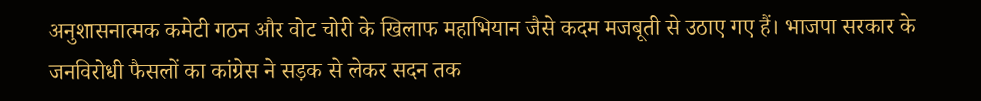अनुशासनात्मक कमेटी गठन और वोट चोरी के खिलाफ महाभियान जैसे कदम मजबूती से उठाए गए हैं। भाजपा सरकार के जनविरोधी फैसलों का कांग्रेस ने सड़क से लेकर सदन तक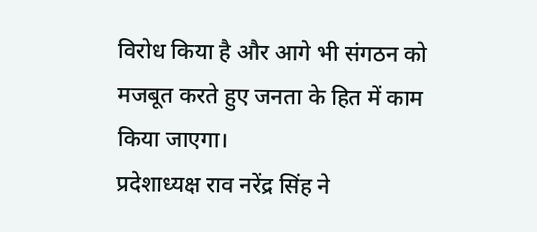विरोध किया है और आगे भी संगठन को मजबूत करते हुए जनता के हित में काम किया जाएगा।
प्रदेशाध्यक्ष राव नरेंद्र सिंह ने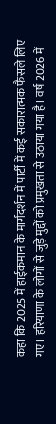कहा कि 2025 में हाईकमान के मार्गदर्शन में पार्टी में कई सकारात्मक फैसले लिए गए। हरियाणा के लोगों से जुड़े मुद्दों को प्रमुखता से उठाया गया है। वर्ष 2026 में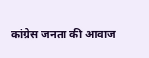कांग्रेस जनता की आवाज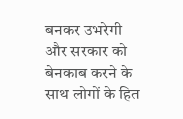बनकर उभरेगी और सरकार को बेनकाब करने के साथ लोगों के हित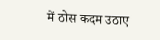में ठोस कदम उठाए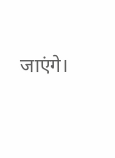जाएंगे।